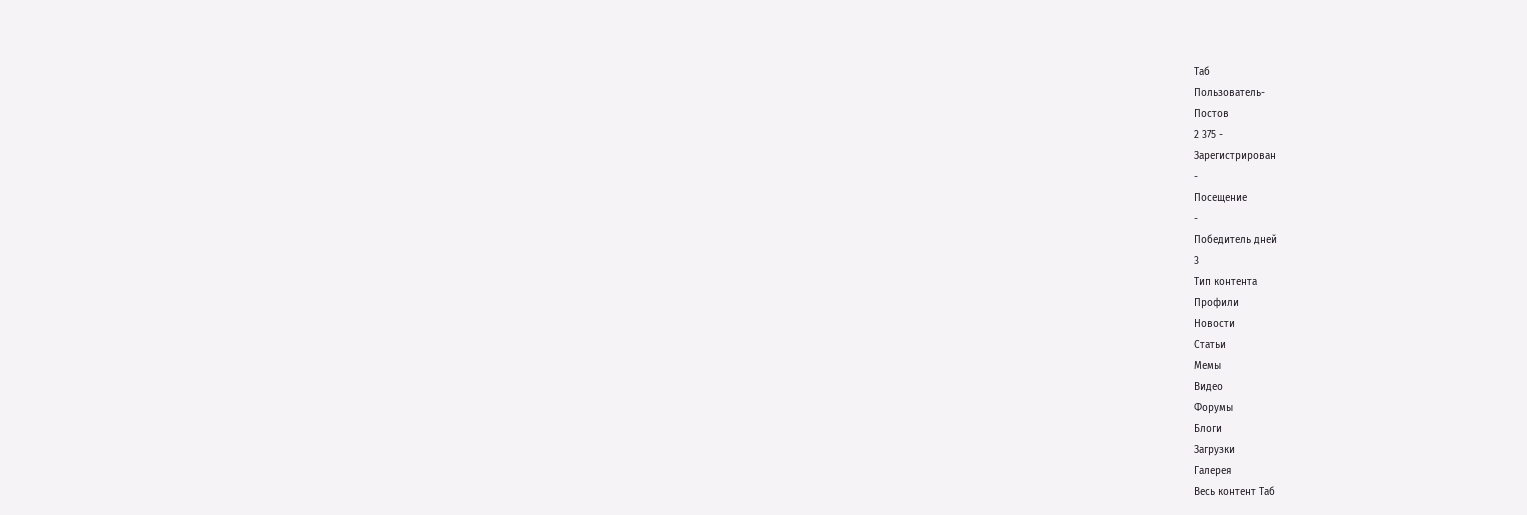Таб
Пользователь-
Постов
2 375 -
Зарегистрирован
-
Посещение
-
Победитель дней
3
Тип контента
Профили
Новости
Статьи
Мемы
Видео
Форумы
Блоги
Загрузки
Галерея
Весь контент Таб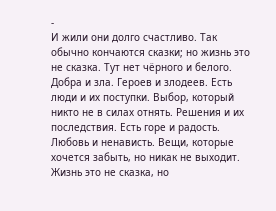-
И жили они долго счастливо. Так обычно кончаются сказки; но жизнь это не сказка. Тут нет чёрного и белого. Добра и зла. Героев и злодеев. Есть люди и их поступки. Выбор, который никто не в силах отнять. Решения и их последствия. Есть горе и радость. Любовь и ненависть. Вещи, которые хочется забыть, но никак не выходит. Жизнь это не сказка, но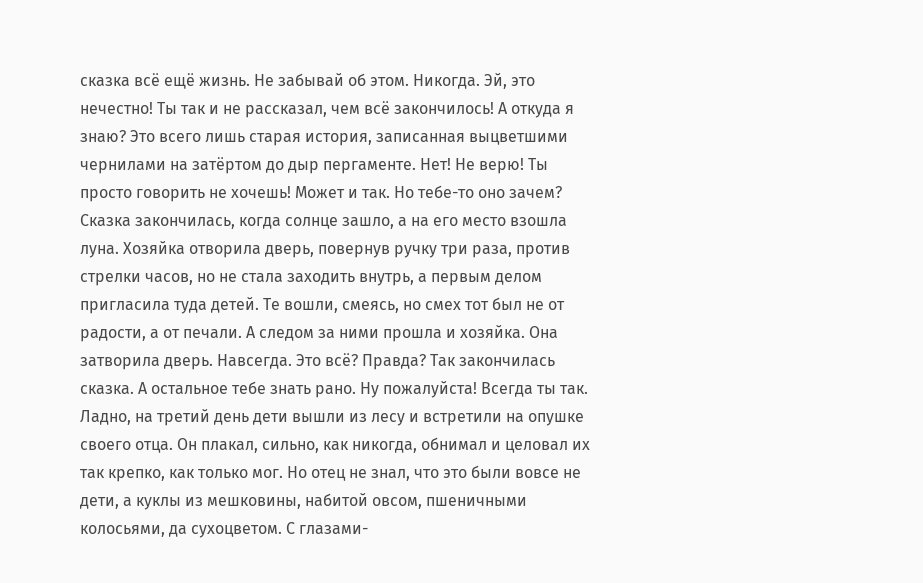сказка всё ещё жизнь. Не забывай об этом. Никогда. Эй, это нечестно! Ты так и не рассказал, чем всё закончилось! А откуда я знаю? Это всего лишь старая история, записанная выцветшими чернилами на затёртом до дыр пергаменте. Нет! Не верю! Ты просто говорить не хочешь! Может и так. Но тебе-то оно зачем? Сказка закончилась, когда солнце зашло, а на его место взошла луна. Хозяйка отворила дверь, повернув ручку три раза, против стрелки часов, но не стала заходить внутрь, а первым делом пригласила туда детей. Те вошли, смеясь, но смех тот был не от радости, а от печали. А следом за ними прошла и хозяйка. Она затворила дверь. Навсегда. Это всё? Правда? Так закончилась сказка. А остальное тебе знать рано. Ну пожалуйста! Всегда ты так. Ладно, на третий день дети вышли из лесу и встретили на опушке своего отца. Он плакал, сильно, как никогда, обнимал и целовал их так крепко, как только мог. Но отец не знал, что это были вовсе не дети, а куклы из мешковины, набитой овсом, пшеничными колосьями, да сухоцветом. С глазами-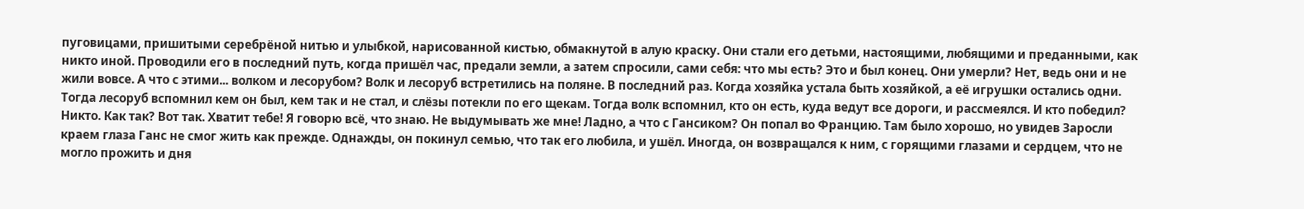пуговицами, пришитыми серебрёной нитью и улыбкой, нарисованной кистью, обмакнутой в алую краску. Они стали его детьми, настоящими, любящими и преданными, как никто иной. Проводили его в последний путь, когда пришёл час, предали земли, а затем спросили, сами себя: что мы есть? Это и был конец. Они умерли? Нет, ведь они и не жили вовсе. А что с этими... волком и лесорубом? Волк и лесоруб встретились на поляне. В последний раз. Когда хозяйка устала быть хозяйкой, а её игрушки остались одни. Тогда лесоруб вспомнил кем он был, кем так и не стал, и слёзы потекли по его щекам. Тогда волк вспомнил, кто он есть, куда ведут все дороги, и рассмеялся. И кто победил? Никто. Как так? Вот так. Хватит тебе! Я говорю всё, что знаю. Не выдумывать же мне! Ладно, а что с Гансиком? Он попал во Францию. Там было хорошо, но увидев Заросли краем глаза Ганс не смог жить как прежде. Однажды, он покинул семью, что так его любила, и ушёл. Иногда, он возвращался к ним, с горящими глазами и сердцем, что не могло прожить и дня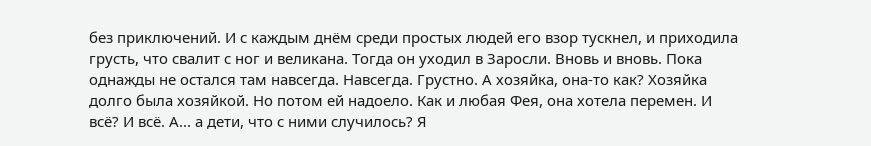без приключений. И с каждым днём среди простых людей его взор тускнел, и приходила грусть, что свалит с ног и великана. Тогда он уходил в Заросли. Вновь и вновь. Пока однажды не остался там навсегда. Навсегда. Грустно. А хозяйка, она-то как? Хозяйка долго была хозяйкой. Но потом ей надоело. Как и любая Фея, она хотела перемен. И всё? И всё. А... а дети, что с ними случилось? Я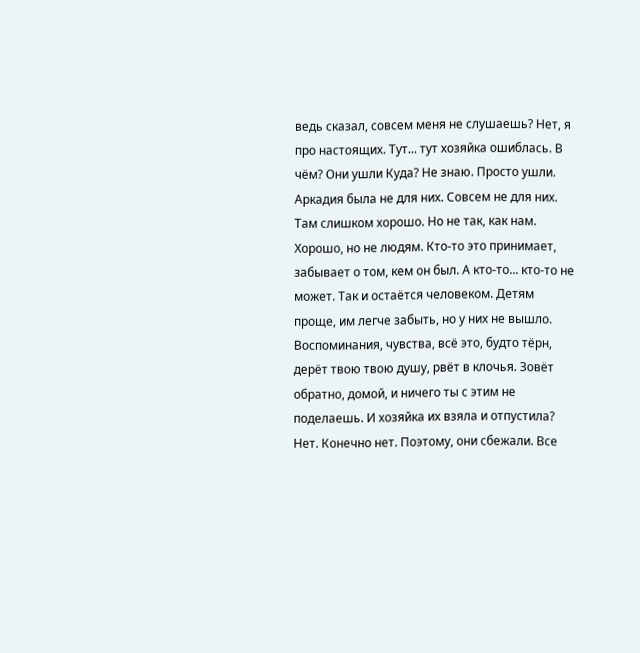ведь сказал, совсем меня не слушаешь? Нет, я про настоящих. Тут... тут хозяйка ошиблась. В чём? Они ушли Куда? Не знаю. Просто ушли. Аркадия была не для них. Совсем не для них. Там слишком хорошо. Но не так, как нам. Хорошо, но не людям. Кто-то это принимает, забывает о том, кем он был. А кто-то... кто-то не может. Так и остаётся человеком. Детям проще, им легче забыть, но у них не вышло. Воспоминания, чувства, всё это, будто тёрн, дерёт твою твою душу, рвёт в клочья. Зовёт обратно, домой, и ничего ты с этим не поделаешь. И хозяйка их взяла и отпустила? Нет. Конечно нет. Поэтому, они сбежали. Все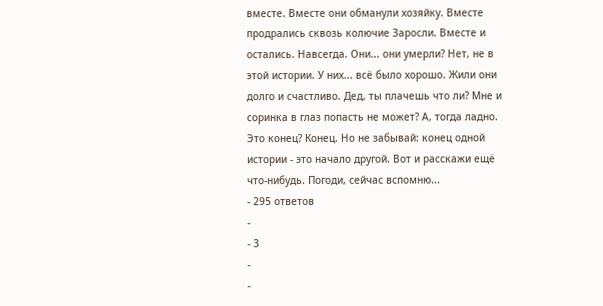вместе. Вместе они обманули хозяйку. Вместе продрались сквозь колючие Заросли. Вместе и остались. Навсегда. Они... они умерли? Нет, не в этой истории. У них... всё было хорошо. Жили они долго и счастливо. Дед, ты плачешь что ли? Мне и соринка в глаз попасть не может? А, тогда ладно. Это конец? Конец. Но не забывай: конец одной истории - это начало другой. Вот и расскажи ещё что-нибудь. Погоди, сейчас вспомню...
- 295 ответов
-
- 3
-
-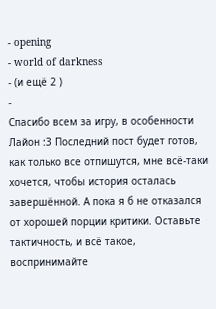- opening
- world of darkness
- (и ещё 2 )
-
Спасибо всем за игру, в особенности Лайон :3 Последний пост будет готов, как только все отпишутся, мне всё-таки хочется, чтобы история осталась завершённой. А пока я б не отказался от хорошей порции критики. Оставьте тактичность, и всё такое, воспринимайте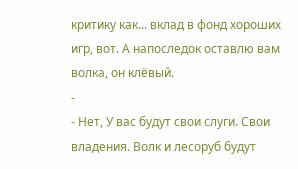критику как... вклад в фонд хороших игр, вот. А напоследок оставлю вам волка, он клёвый.
-
- Нет, У вас будут свои слуги. Свои владения. Волк и лесоруб будут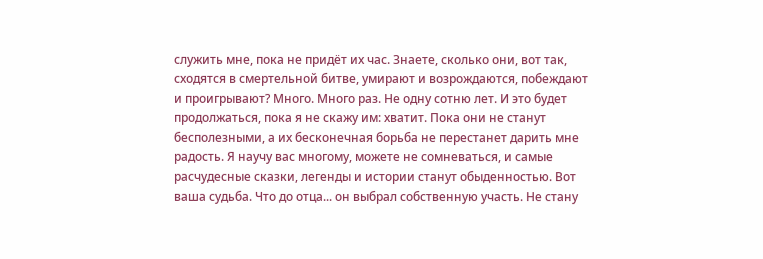служить мне, пока не придёт их час. Знаете, сколько они, вот так, сходятся в смертельной битве, умирают и возрождаются, побеждают и проигрывают? Много. Много раз. Не одну сотню лет. И это будет продолжаться, пока я не скажу им: хватит. Пока они не станут бесполезными, а их бесконечная борьба не перестанет дарить мне радость. Я научу вас многому, можете не сомневаться, и самые расчудесные сказки, легенды и истории станут обыденностью. Вот ваша судьба. Что до отца... он выбрал собственную участь. Не стану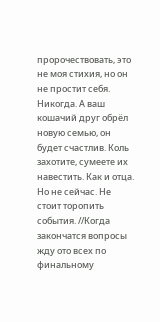пророчествовать, это не моя стихия, но он не простит себя. Никогда. А ваш кошачий друг обрёл новую семью, он будет счастлив. Коль захотите, сумеете их навестить. Как и отца. Но не сейчас. Не стоит торопить события. //Когда закончатся вопросы жду ото всех по финальному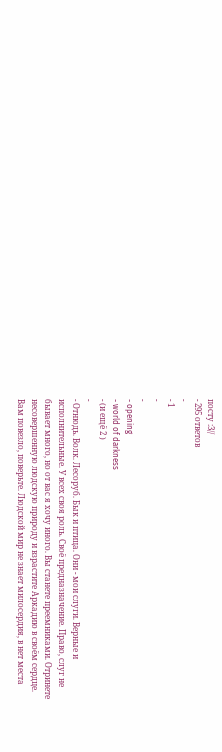посту :3//
- 295 ответов
-
- 1
-
-
- opening
- world of darkness
- (и ещё 2 )
-
- Отнюдь. Волк. Лесоруб. Бык и птица. Они - мои слуги. Верные и исполнительные. У всех своя роль. Своё предназначение. Право, слуг не бывает много, но от вас я хочу иного. Вы станете преемниками. Отринете несовершенную людскую природу и взрастите Аркадию в своём сердце. Вам повезло, поверьте. Людской мир не знает милосердия, в нет места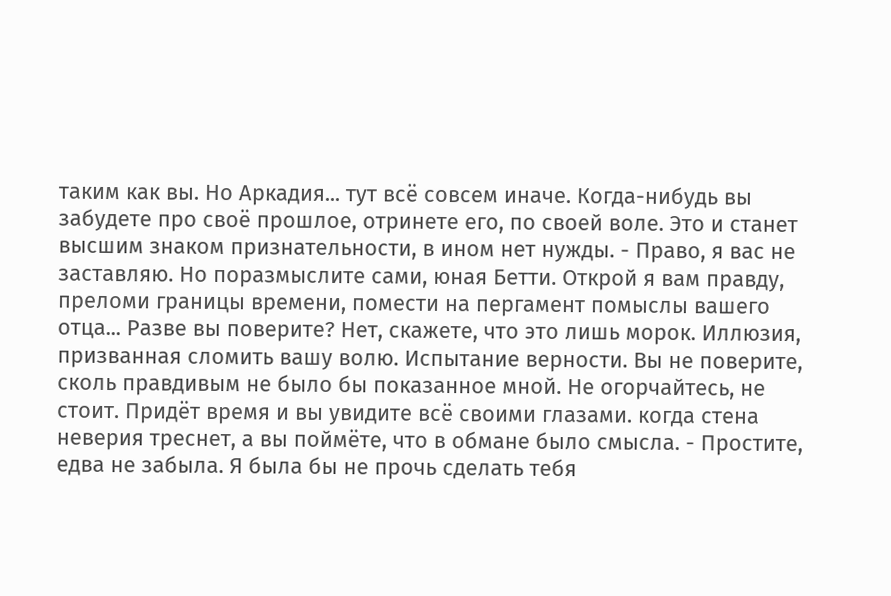таким как вы. Но Аркадия... тут всё совсем иначе. Когда-нибудь вы забудете про своё прошлое, отринете его, по своей воле. Это и станет высшим знаком признательности, в ином нет нужды. - Право, я вас не заставляю. Но поразмыслите сами, юная Бетти. Открой я вам правду, преломи границы времени, помести на пергамент помыслы вашего отца... Разве вы поверите? Нет, скажете, что это лишь морок. Иллюзия, призванная сломить вашу волю. Испытание верности. Вы не поверите, сколь правдивым не было бы показанное мной. Не огорчайтесь, не стоит. Придёт время и вы увидите всё своими глазами. когда стена неверия треснет, а вы поймёте, что в обмане было смысла. - Простите, едва не забыла. Я была бы не прочь сделать тебя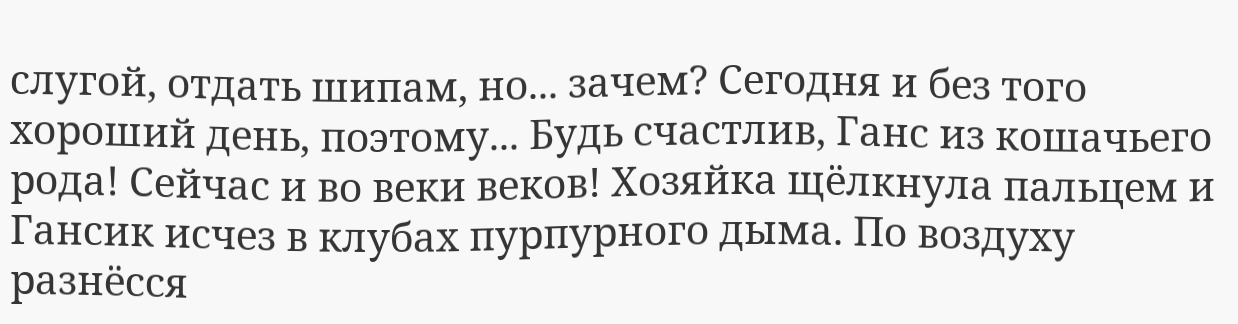слугой, отдать шипам, но... зачем? Сегодня и без того хороший день, поэтому... Будь счастлив, Ганс из кошачьего рода! Сейчас и во веки веков! Хозяйка щёлкнула пальцем и Гансик исчез в клубах пурпурного дыма. По воздуху разнёсся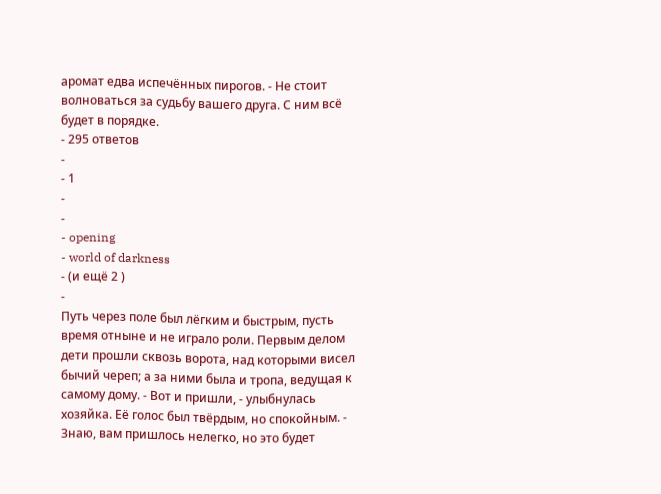аромат едва испечённых пирогов. - Не стоит волноваться за судьбу вашего друга. С ним всё будет в порядке.
- 295 ответов
-
- 1
-
-
- opening
- world of darkness
- (и ещё 2 )
-
Путь через поле был лёгким и быстрым, пусть время отныне и не играло роли. Первым делом дети прошли сквозь ворота, над которыми висел бычий череп; а за ними была и тропа, ведущая к самому дому. - Вот и пришли, - улыбнулась хозяйка. Её голос был твёрдым, но спокойным. - Знаю, вам пришлось нелегко, но это будет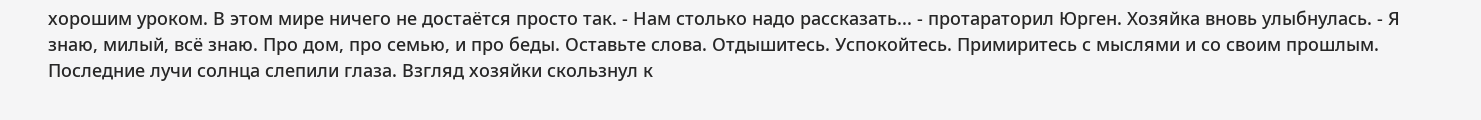хорошим уроком. В этом мире ничего не достаётся просто так. - Нам столько надо рассказать... - протараторил Юрген. Хозяйка вновь улыбнулась. - Я знаю, милый, всё знаю. Про дом, про семью, и про беды. Оставьте слова. Отдышитесь. Успокойтесь. Примиритесь с мыслями и со своим прошлым. Последние лучи солнца слепили глаза. Взгляд хозяйки скользнул к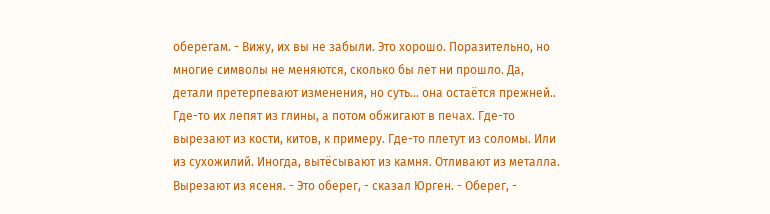оберегам. - Вижу, их вы не забыли. Это хорошо. Поразительно, но многие символы не меняются, сколько бы лет ни прошло. Да, детали претерпевают изменения, но суть... она остаётся прежней.. Где-то их лепят из глины, а потом обжигают в печах. Где-то вырезают из кости, китов, к примеру. Где-то плетут из соломы. Или из сухожилий. Иногда, вытёсывают из камня. Отливают из металла. Вырезают из ясеня. - Это оберег, - сказал Юрген. - Оберег, -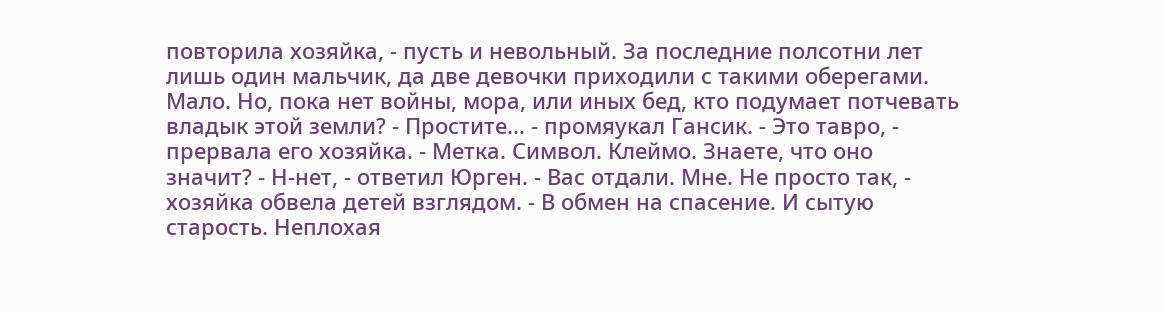повторила хозяйка, - пусть и невольный. За последние полсотни лет лишь один мальчик, да две девочки приходили с такими оберегами. Мало. Но, пока нет войны, мора, или иных бед, кто подумает потчевать владык этой земли? - Простите... - промяукал Гансик. - Это тавро, - прервала его хозяйка. - Метка. Символ. Клеймо. Знаете, что оно значит? - Н-нет, - ответил Юрген. - Вас отдали. Мне. Не просто так, - хозяйка обвела детей взглядом. - В обмен на спасение. И сытую старость. Неплохая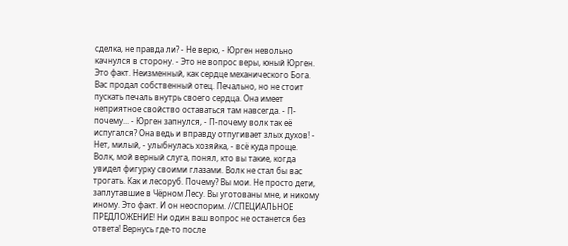сделка, не правда ли? - Не верю, - Юрген невольно качнулся в сторону. - Это не вопрос веры, юный Юрген. Это факт. Неизменный, как сердце механического Бога. Вас продал собственный отец. Печально, но не стоит пускать печаль внутрь своего сердца. Она имеет неприятное свойство оставаться там навсегда. - П-почему... - Юрген запнулся, - П-почему волк так её испугался? Она ведь и вправду отпугивает злых духов! - Нет, милый, - улыбнулась хозяйка, - всё куда проще. Волк, мой верный слуга, понял, кто вы такие, когда увидел фигурку своими глазами. Волк не стал бы вас трогать. Как и лесоруб. Почему? Вы мои. Не просто дети, заплутавшие в Чёрном Лесу. Вы уготованы мне, и никому иному. Это факт. И он неоспорим. //СПЕЦИАЛЬНОЕ ПРЕДЛОЖЕНИЕ! Ни один ваш вопрос не останется без ответа! Вернусь где-то после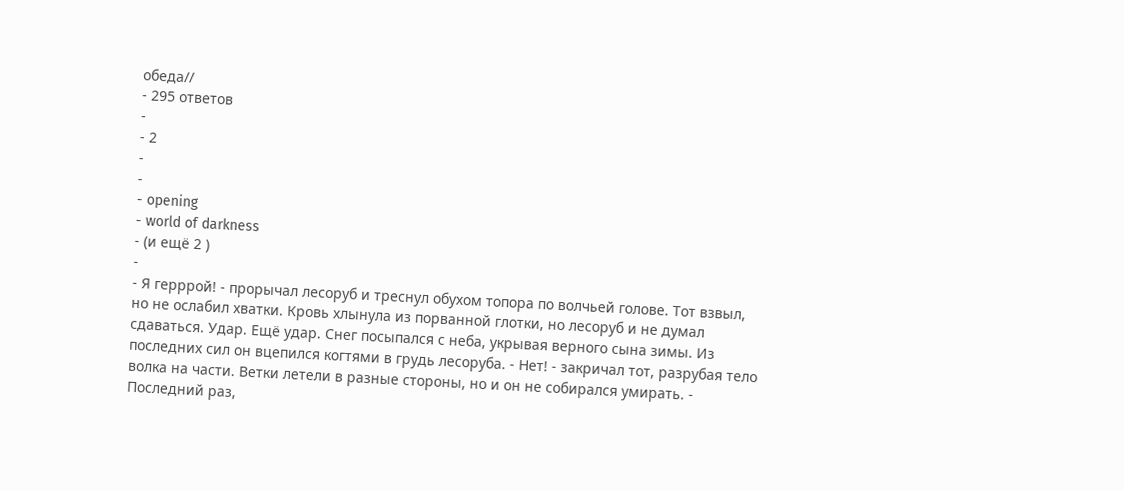обеда//
- 295 ответов
-
- 2
-
-
- opening
- world of darkness
- (и ещё 2 )
-
- Я герррой! - прорычал лесоруб и треснул обухом топора по волчьей голове. Тот взвыл, но не ослабил хватки. Кровь хлынула из порванной глотки, но лесоруб и не думал сдаваться. Удар. Ещё удар. Снег посыпался с неба, укрывая верного сына зимы. Из последних сил он вцепился когтями в грудь лесоруба. - Нет! - закричал тот, разрубая тело волка на части. Ветки летели в разные стороны, но и он не собирался умирать. - Последний раз,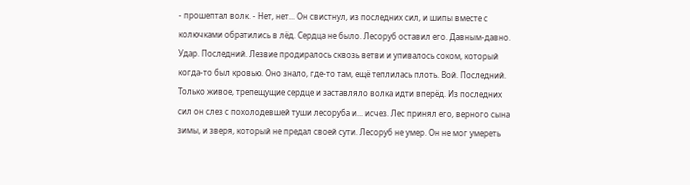- прошептал волк. - Нет, нет... Он свистнул, из последних сил, и шипы вместе с колючками обратились в лёд. Сердца не было. Лесоруб оставил его. Давным-давно. Удар. Последний. Лезвие продиралось сквозь ветви и упивалось соком, который когда-то был кровью. Оно знало, где-то там, ещё теплилась плоть. Вой. Последний. Только живое, трепещущие сердце и заставляло волка идти вперёд. Из последних сил он слез с похолодевшей туши лесоруба и... исчез. Лес принял его, верного сына зимы, и зверя, который не предал своей сути. Лесоруб не умер. Он не мог умереть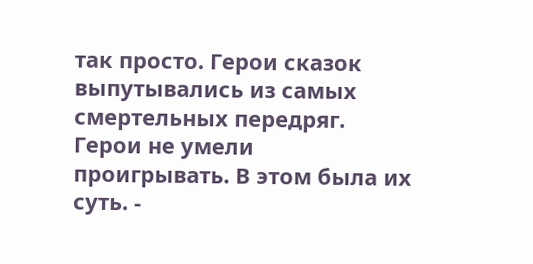так просто. Герои сказок выпутывались из самых смертельных передряг. Герои не умели проигрывать. В этом была их суть. -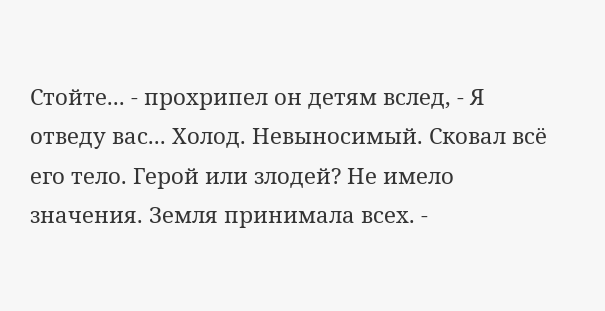Стойте... - прохрипел он детям вслед, - Я отведу вас... Холод. Невыносимый. Сковал всё его тело. Герой или злодей? Не имело значения. Земля принимала всех. -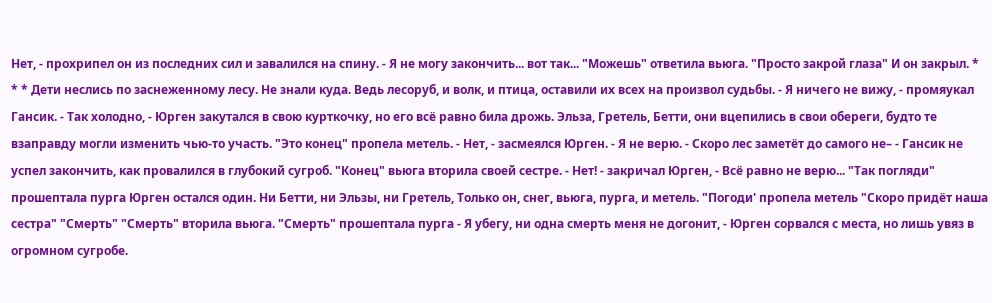Нет, - прохрипел он из последних сил и завалился на спину. - Я не могу закончить... вот так... "Можешь" ответила вьюга. "Просто закрой глаза" И он закрыл. * * * Дети неслись по заснеженному лесу. Не знали куда. Ведь лесоруб, и волк, и птица, оставили их всех на произвол судьбы. - Я ничего не вижу, - промяукал Гансик. - Так холодно, - Юрген закутался в свою курткочку, но его всё равно била дрожь. Эльза, Гретель, Бетти, они вцепились в свои обереги, будто те взаправду могли изменить чью-то участь. "Это конец" пропела метель. - Нет, - засмеялся Юрген. - Я не верю. - Скоро лес заметёт до самого не– - Гансик не успел закончить, как провалился в глубокий сугроб. "Конец" вьюга вторила своей сестре. - Нет! - закричал Юрген, - Всё равно не верю... "Так погляди" прошептала пурга Юрген остался один. Ни Бетти, ни Эльзы, ни Гретель, Только он, снег, вьюга, пурга, и метель. "Погоди' пропела метель "Скоро придёт наша сестра" "Смерть" "Смерть" вторила вьюга. "Смерть" прошептала пурга - Я убегу, ни одна смерть меня не догонит, - Юрген сорвался с места, но лишь увяз в огромном сугробе.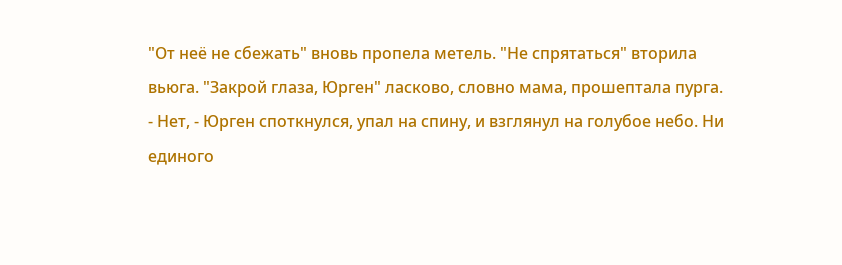"От неё не сбежать" вновь пропела метель. "Не спрятаться" вторила вьюга. "Закрой глаза, Юрген" ласково, словно мама, прошептала пурга. - Нет, - Юрген споткнулся, упал на спину, и взглянул на голубое небо. Ни единого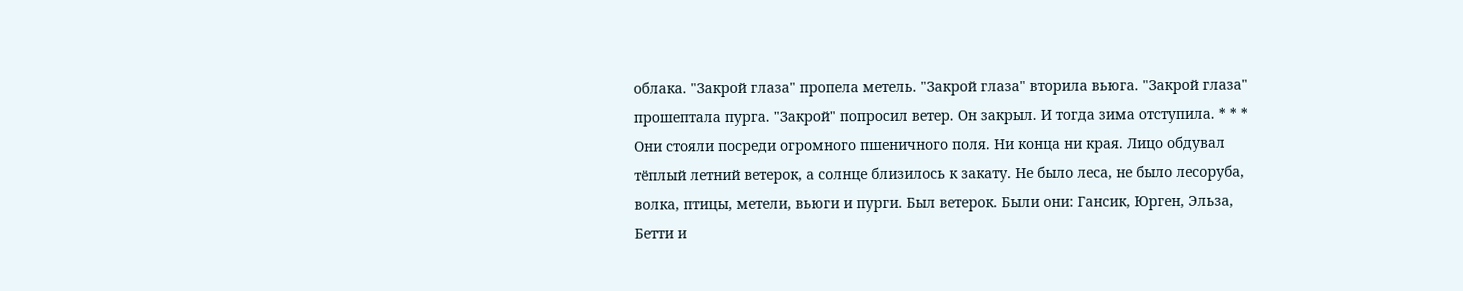облака. "Закрой глаза" пропела метель. "Закрой глаза" вторила вьюга. "Закрой глаза" прошептала пурга. "Закрой" попросил ветер. Он закрыл. И тогда зима отступила. * * * Они стояли посреди огромного пшеничного поля. Ни конца ни края. Лицо обдувал тёплый летний ветерок, а солнце близилось к закату. Не было леса, не было лесоруба, волка, птицы, метели, вьюги и пурги. Был ветерок. Были они: Гансик, Юрген, Эльза, Бетти и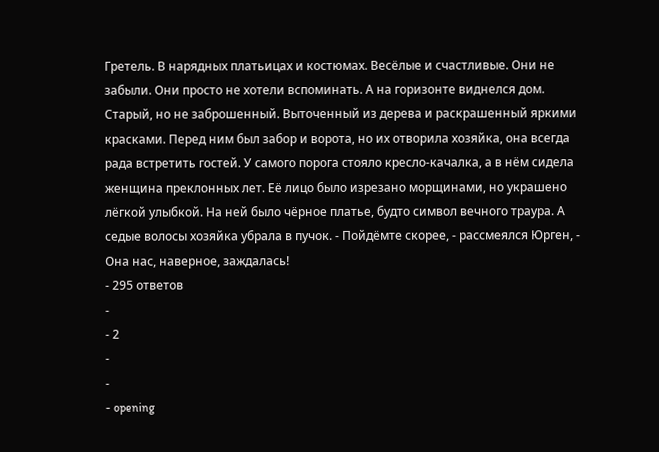Гретель. В нарядных платьицах и костюмах. Весёлые и счастливые. Они не забыли. Они просто не хотели вспоминать. А на горизонте виднелся дом. Старый, но не заброшенный. Выточенный из дерева и раскрашенный яркими красками. Перед ним был забор и ворота, но их отворила хозяйка, она всегда рада встретить гостей. У самого порога стояло кресло-качалка, а в нём сидела женщина преклонных лет. Её лицо было изрезано морщинами, но украшено лёгкой улыбкой. На ней было чёрное платье, будто символ вечного траура. А седые волосы хозяйка убрала в пучок. - Пойдёмте скорее, - рассмеялся Юрген, - Она нас, наверное, заждалась!
- 295 ответов
-
- 2
-
-
- opening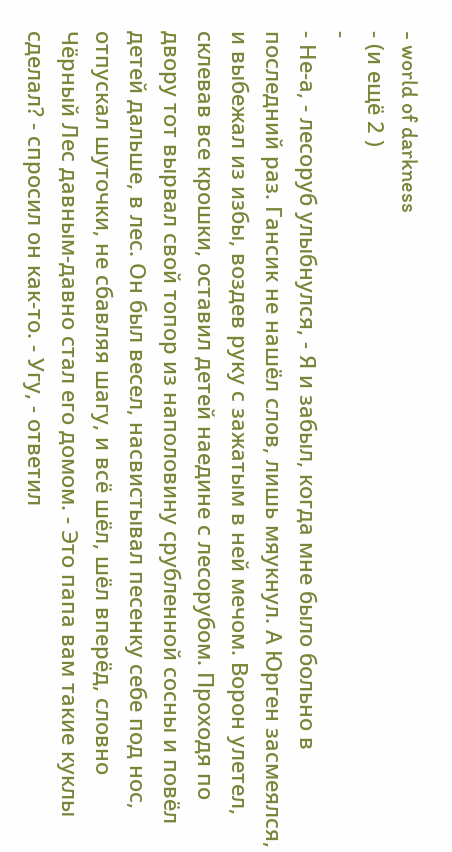- world of darkness
- (и ещё 2 )
-
- Не-а, - лесоруб улыбнулся, - Я и забыл, когда мне было больно в последний раз. Гансик не нашёл слов, лишь мяукнул. А Юрген засмеялся, и выбежал из избы, воздев руку с зажатым в ней мечом. Ворон улетел, склевав все крошки, оставил детей наедине с лесорубом. Проходя по двору тот вырвал свой топор из наполовину срубленной сосны и повёл детей дальше, в лес. Он был весел, насвистывал песенку себе под нос, отпускал шуточки, не сбавляя шагу, и всё шёл, шёл вперёд, словно Чёрный Лес давным-давно стал его домом. - Это папа вам такие куклы сделал? - спросил он как-то. - Угу, - ответил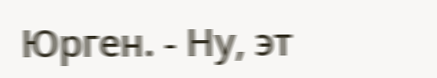Юрген. - Ну, эт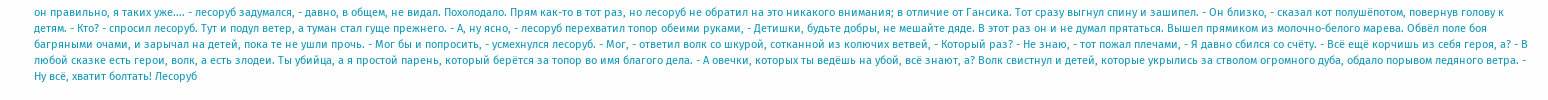он правильно, я таких уже.... - лесоруб задумался, - давно, в общем, не видал. Похолодало. Прям как-то в тот раз, но лесоруб не обратил на это никакого внимания; в отличие от Гансика. Тот сразу выгнул спину и зашипел. - Он близко, - сказал кот полушёпотом, повернув голову к детям. - Кто? - спросил лесоруб. Тут и подул ветер, а туман стал гуще прежнего. - А, ну ясно, - лесоруб перехватил топор обеими руками, - Детишки, будьте добры, не мешайте дяде. В этот раз он и не думал прятаться. Вышел прямиком из молочно-белого марева. Обвёл поле боя багряными очами, и зарычал на детей, пока те не ушли прочь. - Мог бы и попросить, - усмехнулся лесоруб. - Мог, - ответил волк со шкурой, сотканной из колючих ветвей, - Который раз? - Не знаю, - тот пожал плечами, - Я давно сбился со счёту. - Всё ещё корчишь из себя героя, а? - В любой сказке есть герои, волк, а есть злодеи. Ты убийца, а я простой парень, который берётся за топор во имя благого дела. - А овечки, которых ты ведёшь на убой, всё знают, а? Волк свистнул и детей, которые укрылись за стволом огромного дуба, обдало порывом ледяного ветра. - Ну всё, хватит болтать! Лесоруб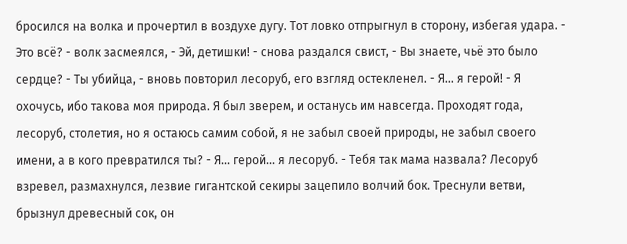бросился на волка и прочертил в воздухе дугу. Тот ловко отпрыгнул в сторону, избегая удара. - Это всё? - волк засмеялся, - Эй, детишки! - снова раздался свист, - Вы знаете, чьё это было сердце? - Ты убийца, - вновь повторил лесоруб, его взгляд остекленел. - Я... я герой! - Я охочусь, ибо такова моя природа. Я был зверем, и останусь им навсегда. Проходят года, лесоруб, столетия, но я остаюсь самим собой, я не забыл своей природы, не забыл своего имени, а в кого превратился ты? - Я... герой... я лесоруб. - Тебя так мама назвала? Лесоруб взревел, размахнулся, лезвие гигантской секиры зацепило волчий бок. Треснули ветви, брызнул древесный сок, он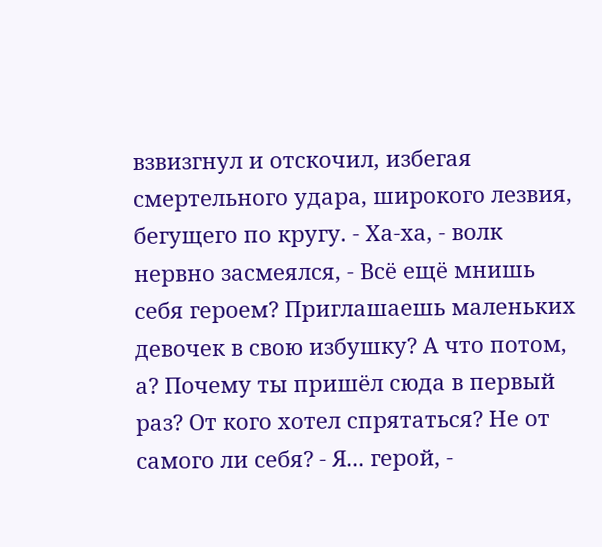взвизгнул и отскочил, избегая смертельного удара, широкого лезвия, бегущего по кругу. - Ха-ха, - волк нервно засмеялся, - Всё ещё мнишь себя героем? Приглашаешь маленьких девочек в свою избушку? А что потом, а? Почему ты пришёл сюда в первый раз? От кого хотел спрятаться? Не от самого ли себя? - Я... герой, -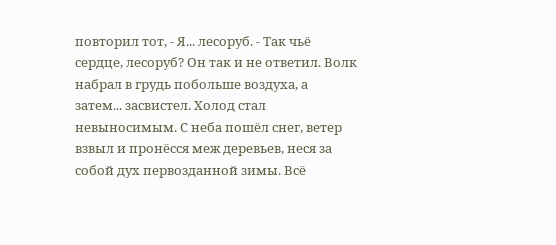повторил тот, - Я... лесоруб. - Так чьё сердце, лесоруб? Он так и не ответил. Волк набрал в грудь побольше воздуха, а затем... засвистел. Холод стал невыносимым. С неба пошёл снег, ветер взвыл и пронёсся меж деревьев, неся за собой дух первозданной зимы. Всё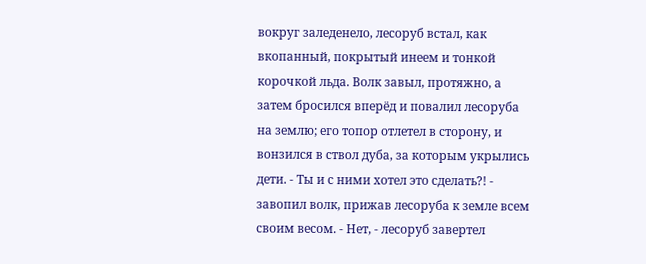вокруг заледенело, лесоруб встал, как вкопанный, покрытый инеем и тонкой корочкой льда. Волк завыл, протяжно, а затем бросился вперёд и повалил лесоруба на землю; его топор отлетел в сторону, и вонзился в ствол дуба, за которым укрылись дети. - Ты и с ними хотел это сделать?! - завопил волк, прижав лесоруба к земле всем своим весом. - Нет, - лесоруб завертел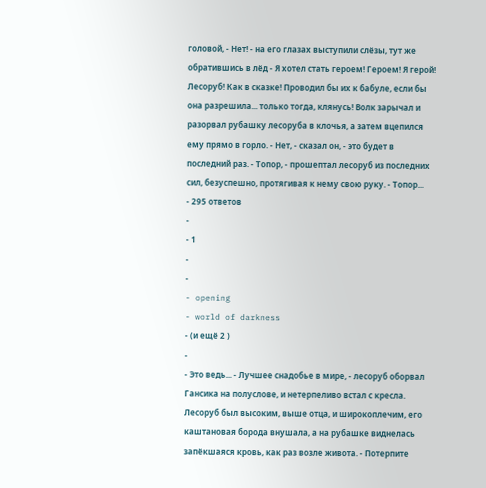головой, - Нет! - на его глазах выступили слёзы, тут же обратившись в лёд - Я хотел стать героем! Героем! Я герой! Лесоруб! Как в сказке! Проводил бы их к бабуле, если бы она разрешила... только тогда, клянусь! Волк зарычал и разорвал рубашку лесоруба в клочья, а затем вцепился ему прямо в горло. - Нет, - сказал он, - это будет в последний раз. - Топор, - прошептал лесоруб из последних сил, безуспешно, протягивая к нему свою руку. - Топор...
- 295 ответов
-
- 1
-
-
- opening
- world of darkness
- (и ещё 2 )
-
- Это ведь... - Лучшее снадобье в мире, - лесоруб оборвал Гансика на полуслове, и нетерпеливо встал с кресла. Лесоруб был высоким, выше отца, и широкоплечим, его каштановая борода внушала, а на рубашке виднелась запёкшаяся кровь, как раз возле живота. - Потерпите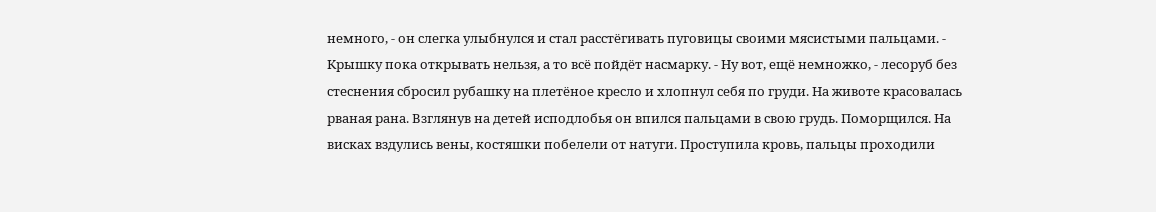немного, - он слегка улыбнулся и стал расстёгивать пуговицы своими мясистыми пальцами. - Крышку пока открывать нельзя, а то всё пойдёт насмарку. - Ну вот, ещё немножко, - лесоруб без стеснения сбросил рубашку на плетёное кресло и хлопнул себя по груди. На животе красовалась рваная рана. Взглянув на детей исподлобья он впился пальцами в свою грудь. Поморщился. На висках вздулись вены, костяшки побелели от натуги. Проступила кровь, пальцы проходили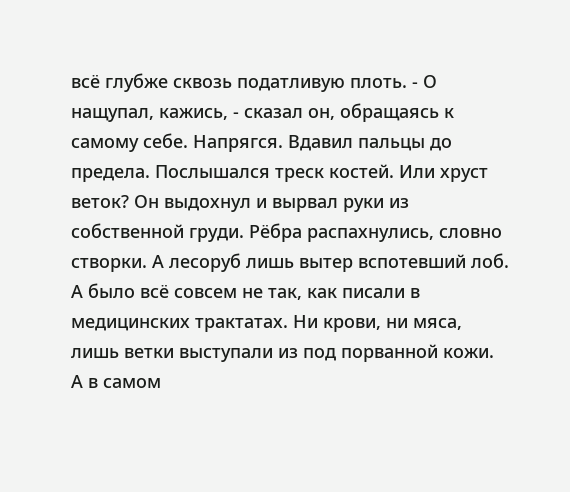всё глубже сквозь податливую плоть. - О нащупал, кажись, - сказал он, обращаясь к самому себе. Напрягся. Вдавил пальцы до предела. Послышался треск костей. Или хруст веток? Он выдохнул и вырвал руки из собственной груди. Рёбра распахнулись, словно створки. А лесоруб лишь вытер вспотевший лоб. А было всё совсем не так, как писали в медицинских трактатах. Ни крови, ни мяса, лишь ветки выступали из под порванной кожи. А в самом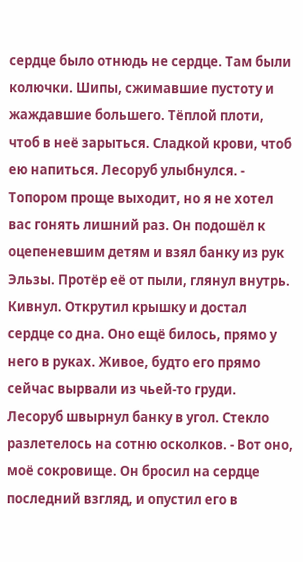сердце было отнюдь не сердце. Там были колючки. Шипы, сжимавшие пустоту и жаждавшие большего. Тёплой плоти, чтоб в неё зарыться. Сладкой крови, чтоб ею напиться. Лесоруб улыбнулся. - Топором проще выходит, но я не хотел вас гонять лишний раз. Он подошёл к оцепеневшим детям и взял банку из рук Эльзы. Протёр её от пыли, глянул внутрь. Кивнул. Открутил крышку и достал сердце со дна. Оно ещё билось, прямо у него в руках. Живое, будто его прямо сейчас вырвали из чьей-то груди. Лесоруб швырнул банку в угол. Стекло разлетелось на сотню осколков. - Вот оно, моё сокровище. Он бросил на сердце последний взгляд, и опустил его в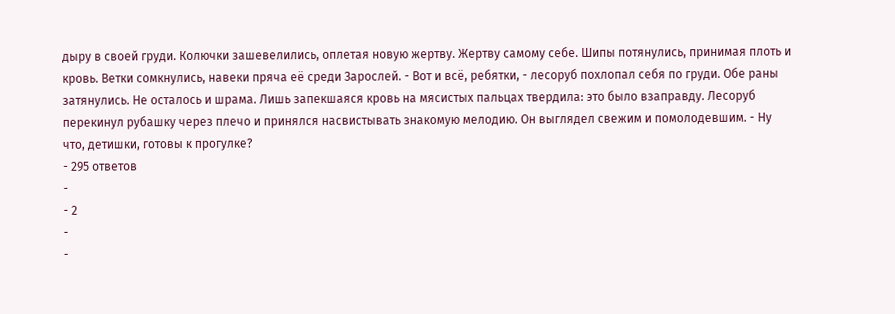дыру в своей груди. Колючки зашевелились, оплетая новую жертву. Жертву самому себе. Шипы потянулись, принимая плоть и кровь. Ветки сомкнулись, навеки пряча её среди Зарослей. - Вот и всё, ребятки, - лесоруб похлопал себя по груди. Обе раны затянулись. Не осталось и шрама. Лишь запекшаяся кровь на мясистых пальцах твердила: это было взаправду. Лесоруб перекинул рубашку через плечо и принялся насвистывать знакомую мелодию. Он выглядел свежим и помолодевшим. - Ну что, детишки, готовы к прогулке?
- 295 ответов
-
- 2
-
-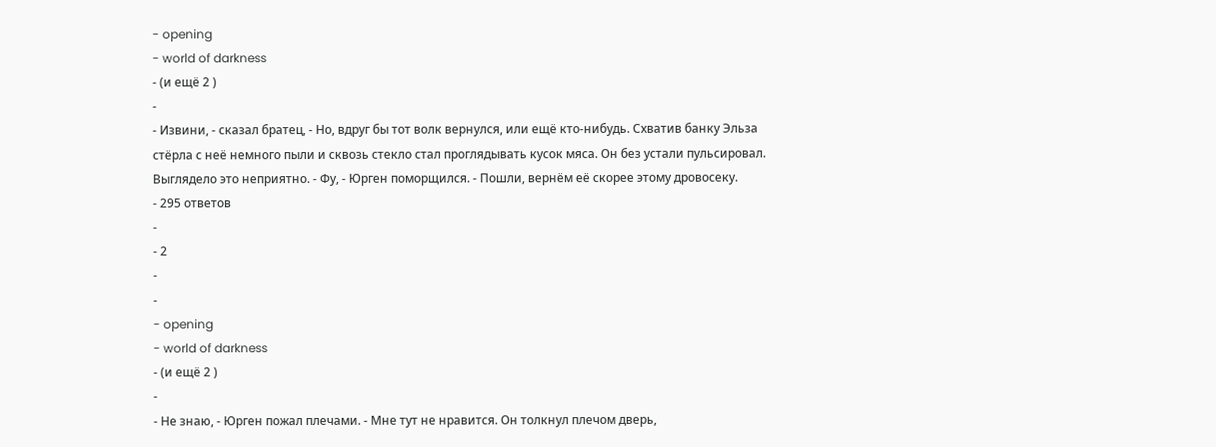- opening
- world of darkness
- (и ещё 2 )
-
- Извини, - сказал братец, - Но, вдруг бы тот волк вернулся, или ещё кто-нибудь. Схватив банку Эльза стёрла с неё немного пыли и сквозь стекло стал проглядывать кусок мяса. Он без устали пульсировал. Выглядело это неприятно. - Фу, - Юрген поморщился. - Пошли, вернём её скорее этому дровосеку.
- 295 ответов
-
- 2
-
-
- opening
- world of darkness
- (и ещё 2 )
-
- Не знаю, - Юрген пожал плечами. - Мне тут не нравится. Он толкнул плечом дверь,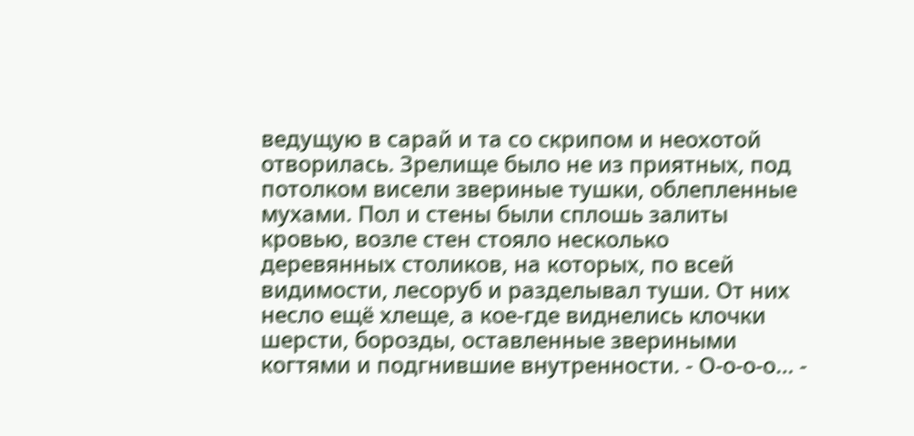ведущую в сарай и та со скрипом и неохотой отворилась. Зрелище было не из приятных, под потолком висели звериные тушки, облепленные мухами. Пол и стены были сплошь залиты кровью, возле стен стояло несколько деревянных столиков, на которых, по всей видимости, лесоруб и разделывал туши. От них несло ещё хлеще, а кое-где виднелись клочки шерсти, борозды, оставленные звериными когтями и подгнившие внутренности. - О-о-о-о... -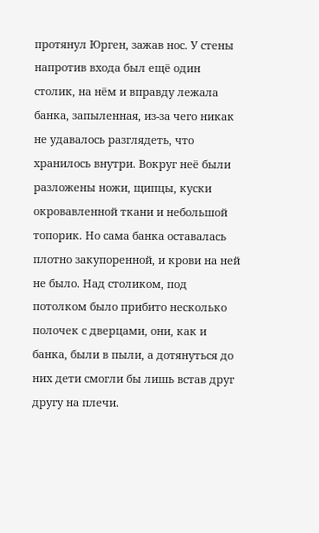протянул Юрген, зажав нос. У стены напротив входа был ещё один столик, на нём и вправду лежала банка, запыленная, из-за чего никак не удавалось разглядеть, что хранилось внутри. Вокруг неё были разложены ножи, щипцы, куски окровавленной ткани и небольшой топорик. Но сама банка оставалась плотно закупоренной, и крови на ней не было. Над столиком, под потолком было прибито несколько полочек с дверцами, они, как и банка, были в пыли, а дотянуться до них дети смогли бы лишь встав друг другу на плечи.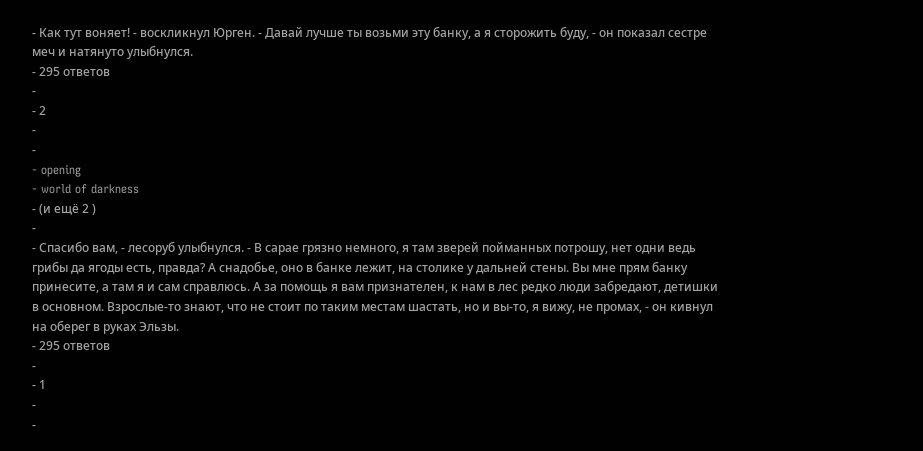- Как тут воняет! - воскликнул Юрген. - Давай лучше ты возьми эту банку, а я сторожить буду, - он показал сестре меч и натянуто улыбнулся.
- 295 ответов
-
- 2
-
-
- opening
- world of darkness
- (и ещё 2 )
-
- Спасибо вам, - лесоруб улыбнулся. - В сарае грязно немного, я там зверей пойманных потрошу, нет одни ведь грибы да ягоды есть, правда? А снадобье, оно в банке лежит, на столике у дальней стены. Вы мне прям банку принесите, а там я и сам справлюсь. А за помощь я вам признателен, к нам в лес редко люди забредают, детишки в основном. Взрослые-то знают, что не стоит по таким местам шастать, но и вы-то, я вижу, не промах, - он кивнул на оберег в руках Эльзы.
- 295 ответов
-
- 1
-
-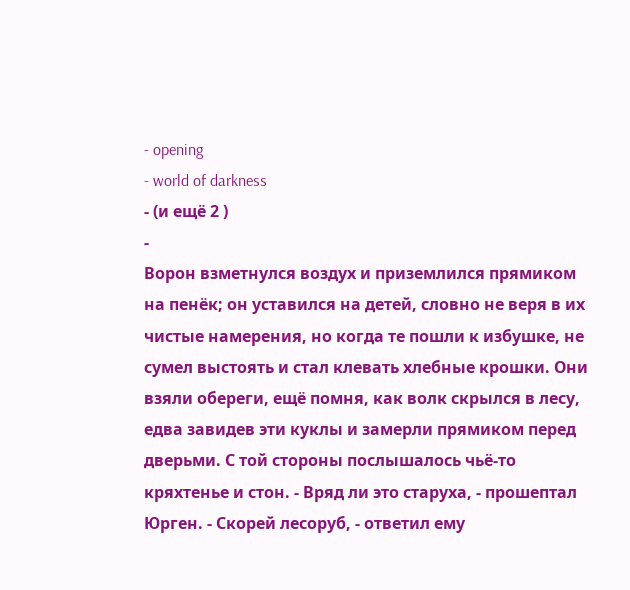- opening
- world of darkness
- (и ещё 2 )
-
Ворон взметнулся воздух и приземлился прямиком на пенёк; он уставился на детей, словно не веря в их чистые намерения, но когда те пошли к избушке, не сумел выстоять и стал клевать хлебные крошки. Они взяли обереги, ещё помня, как волк скрылся в лесу, едва завидев эти куклы и замерли прямиком перед дверьми. С той стороны послышалось чьё-то кряхтенье и стон. - Вряд ли это старуха, - прошептал Юрген. - Скорей лесоруб, - ответил ему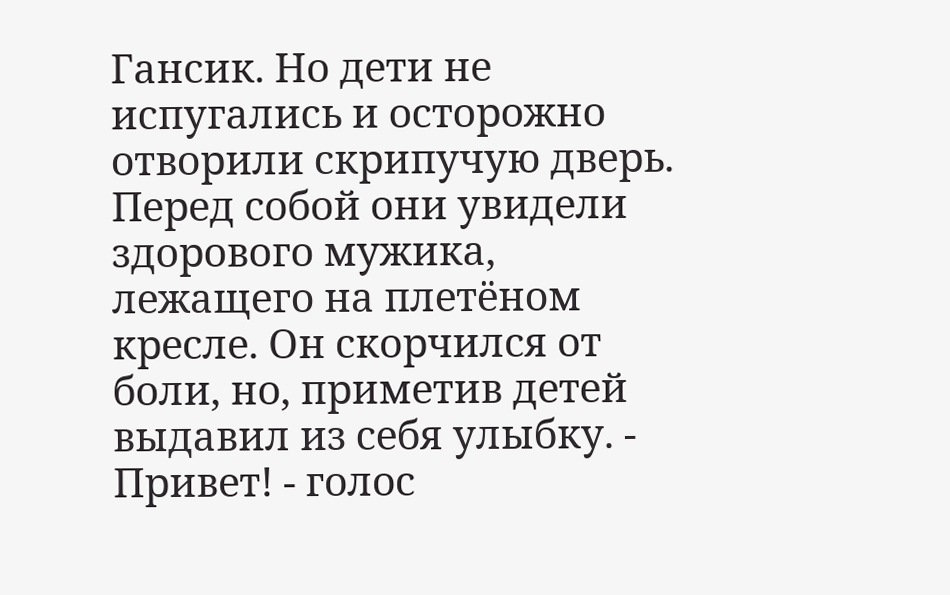Гансик. Но дети не испугались и осторожно отворили скрипучую дверь. Перед собой они увидели здорового мужика, лежащего на плетёном кресле. Он скорчился от боли, но, приметив детей выдавил из себя улыбку. - Привет! - голос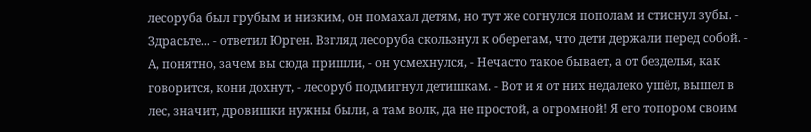лесоруба был грубым и низким, он помахал детям, но тут же согнулся пополам и стиснул зубы. - Здрасьте... - ответил Юрген. Взгляд лесоруба скользнул к оберегам, что дети держали перед собой. - А, понятно, зачем вы сюда пришли, - он усмехнулся, - Нечасто такое бывает, а от безделья, как говорится, кони дохнут, - лесоруб подмигнул детишкам. - Вот и я от них недалеко ушёл, вышел в лес, значит, дровишки нужны были, а там волк, да не простой, а огромной! Я его топором своим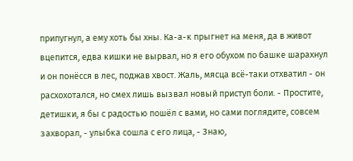припугнул, а ему хоть бы хны. Ка-а-к прыгнет на меня, да в живот вцепится, едва кишки не вырвал, но я его обухом по башке шарахнул и он понёсся в лес, поджав хвост. Жаль, мясца всё-таки отхватил - он расхохотался, но смех лишь вызвал новый приступ боли. - Простите, детишки, я бы с радостью пошёл с вами, но сами поглядите, совсем захворал, - улыбка сошла с его лица, - Знаю,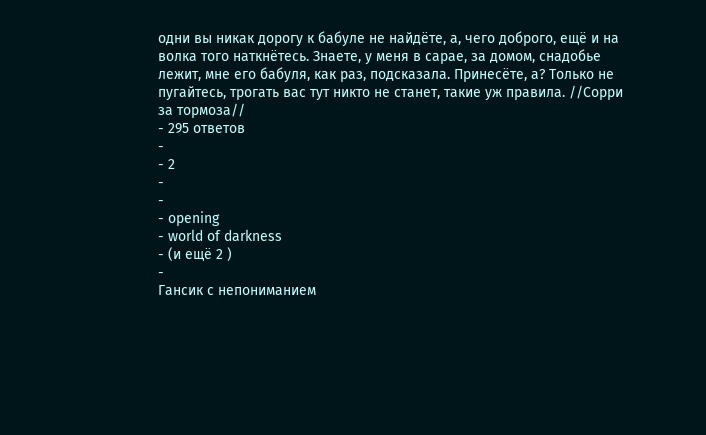одни вы никак дорогу к бабуле не найдёте, а, чего доброго, ещё и на волка того наткнётесь. Знаете, у меня в сарае, за домом, снадобье лежит, мне его бабуля, как раз, подсказала. Принесёте, а? Только не пугайтесь, трогать вас тут никто не станет, такие уж правила. //Сорри за тормоза//
- 295 ответов
-
- 2
-
-
- opening
- world of darkness
- (и ещё 2 )
-
Гансик с непониманием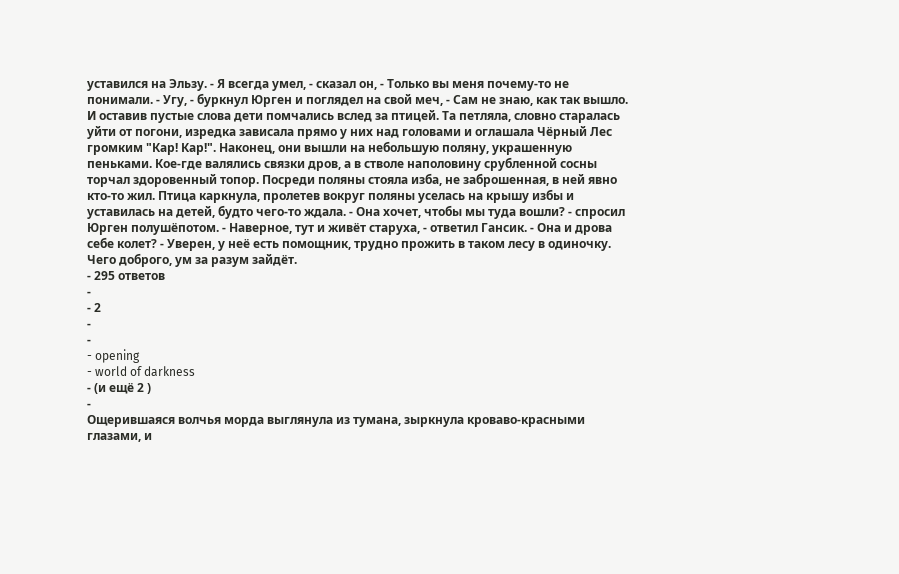уставился на Эльзу. - Я всегда умел, - сказал он, - Только вы меня почему-то не понимали. - Угу, - буркнул Юрген и поглядел на свой меч, - Сам не знаю, как так вышло. И оставив пустые слова дети помчались вслед за птицей. Та петляла, словно старалась уйти от погони, изредка зависала прямо у них над головами и оглашала Чёрный Лес громким "Кар! Кар!". Наконец, они вышли на небольшую поляну, украшенную пеньками. Кое-где валялись связки дров, а в стволе наполовину срубленной сосны торчал здоровенный топор. Посреди поляны стояла изба, не заброшенная, в ней явно кто-то жил. Птица каркнула, пролетев вокруг поляны уселась на крышу избы и уставилась на детей, будто чего-то ждала. - Она хочет, чтобы мы туда вошли? - спросил Юрген полушёпотом. - Наверное, тут и живёт старуха, - ответил Гансик. - Она и дрова себе колет? - Уверен, у неё есть помощник, трудно прожить в таком лесу в одиночку. Чего доброго, ум за разум зайдёт.
- 295 ответов
-
- 2
-
-
- opening
- world of darkness
- (и ещё 2 )
-
Ощерившаяся волчья морда выглянула из тумана, зыркнула кроваво-красными глазами, и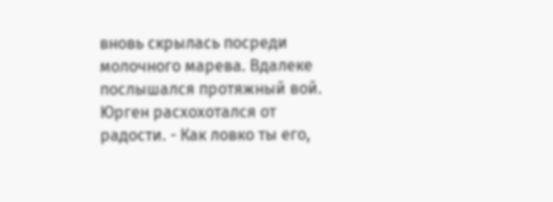вновь скрылась посреди молочного марева. Вдалеке послышался протяжный вой. Юрген расхохотался от радости. - Как ловко ты его,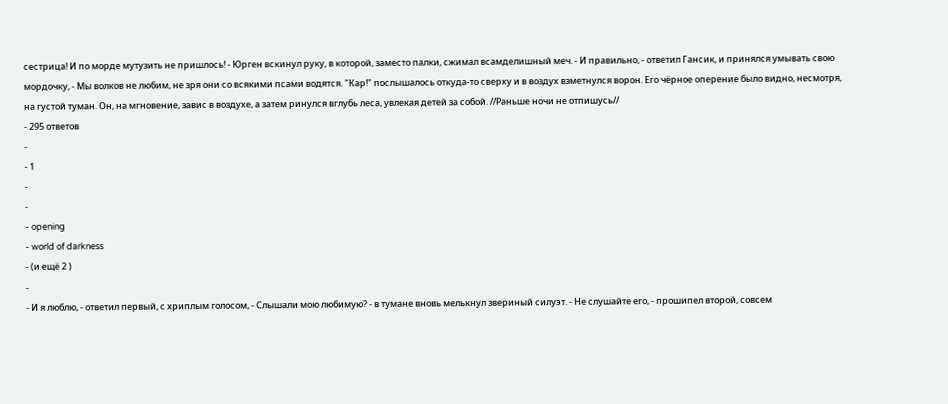сестрица! И по морде мутузить не пришлось! - Юрген вскинул руку, в которой, заместо палки, сжимал всамделишный меч. - И правильно, - ответил Гансик, и принялся умывать свою мордочку, - Мы волков не любим, не зря они со всякими псами водятся. "Кар!" послышалось откуда-то сверху и в воздух взметнулся ворон. Его чёрное оперение было видно, несмотря, на густой туман. Он, на мгновение, завис в воздухе, а затем ринулся вглубь леса, увлекая детей за собой. //Раньше ночи не отпишусь//
- 295 ответов
-
- 1
-
-
- opening
- world of darkness
- (и ещё 2 )
-
- И я люблю, - ответил первый, с хриплым голосом, - Слышали мою любимую? - в тумане вновь мелькнул звериный силуэт. - Не слушайте его, - прошипел второй, совсем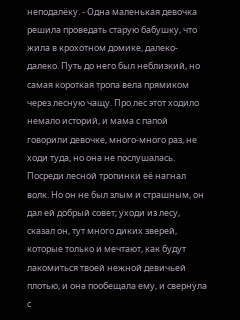неподалёку. - Одна маленькая девочка решила проведать старую бабушку, что жила в крохотном домике, далеко-далеко. Путь до него был неблизкий, но самая короткая тропа вела прямиком через лесную чащу. Про лес этот ходило немало историй, и мама с папой говорили девочке, много-много раз, не ходи туда, но она не послушалась. Посреди лесной тропинки её нагнал волк. Но он не был злым и страшным, он дал ей добрый совет; уходи из лесу, сказал он, тут много диких зверей, которые только и мечтают, как будут лакомиться твоей нежной девичьей плотью, и она пообещала ему, и свернула с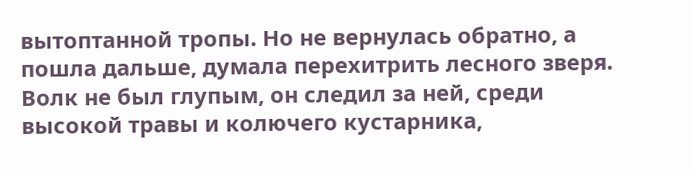вытоптанной тропы. Но не вернулась обратно, а пошла дальше, думала перехитрить лесного зверя. Волк не был глупым, он следил за ней, среди высокой травы и колючего кустарника,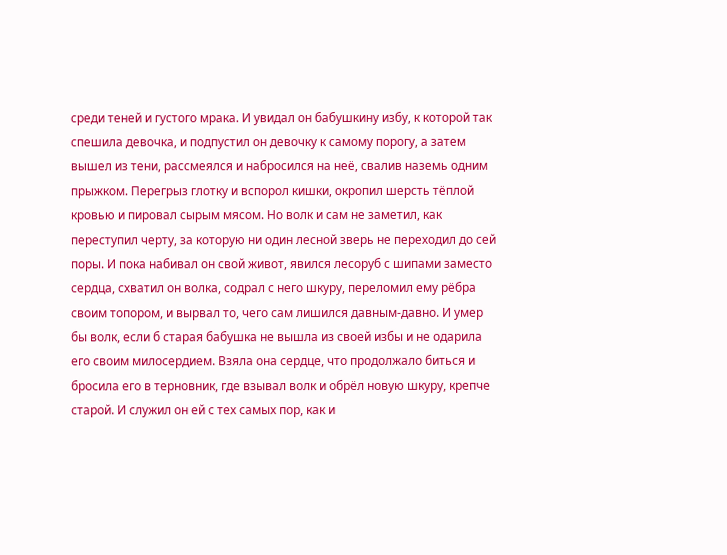среди теней и густого мрака. И увидал он бабушкину избу, к которой так спешила девочка, и подпустил он девочку к самому порогу, а затем вышел из тени, рассмеялся и набросился на неё, свалив наземь одним прыжком. Перегрыз глотку и вспорол кишки, окропил шерсть тёплой кровью и пировал сырым мясом. Но волк и сам не заметил, как переступил черту, за которую ни один лесной зверь не переходил до сей поры. И пока набивал он свой живот, явился лесоруб с шипами заместо сердца, схватил он волка, содрал с него шкуру, переломил ему рёбра своим топором, и вырвал то, чего сам лишился давным-давно. И умер бы волк, если б старая бабушка не вышла из своей избы и не одарила его своим милосердием. Взяла она сердце, что продолжало биться и бросила его в терновник, где взывал волк и обрёл новую шкуру, крепче старой. И служил он ей с тех самых пор, как и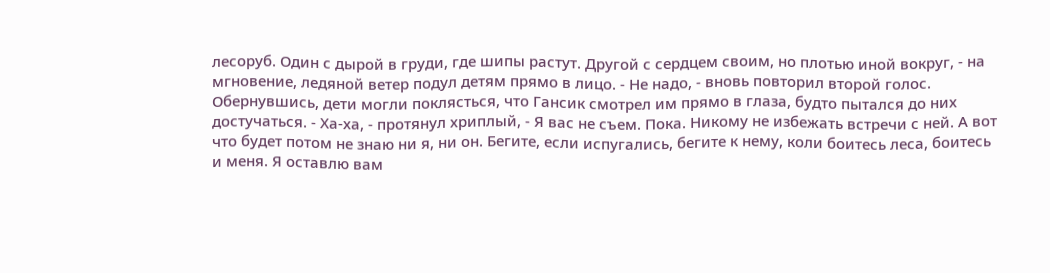лесоруб. Один с дырой в груди, где шипы растут. Другой с сердцем своим, но плотью иной вокруг, - на мгновение, ледяной ветер подул детям прямо в лицо. - Не надо, - вновь повторил второй голос. Обернувшись, дети могли поклясться, что Гансик смотрел им прямо в глаза, будто пытался до них достучаться. - Ха-ха, - протянул хриплый, - Я вас не съем. Пока. Никому не избежать встречи с ней. А вот что будет потом не знаю ни я, ни он. Бегите, если испугались, бегите к нему, коли боитесь леса, боитесь и меня. Я оставлю вам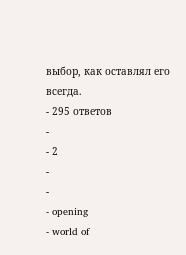выбор, как оставлял его всегда.
- 295 ответов
-
- 2
-
-
- opening
- world of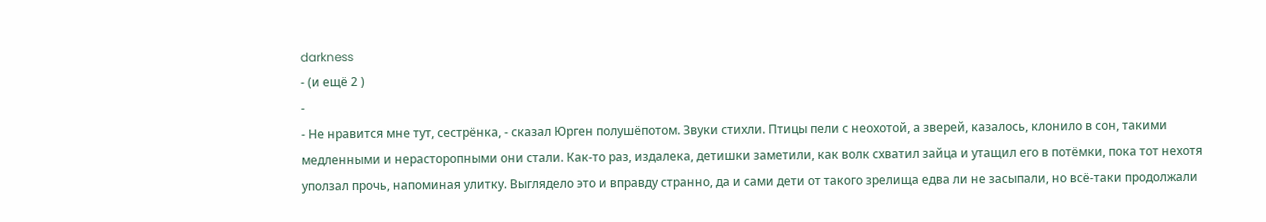darkness
- (и ещё 2 )
-
- Не нравится мне тут, сестрёнка, - сказал Юрген полушёпотом. Звуки стихли. Птицы пели с неохотой, а зверей, казалось, клонило в сон, такими медленными и нерасторопными они стали. Как-то раз, издалека, детишки заметили, как волк схватил зайца и утащил его в потёмки, пока тот нехотя уползал прочь, напоминая улитку. Выглядело это и вправду странно, да и сами дети от такого зрелища едва ли не засыпали, но всё-таки продолжали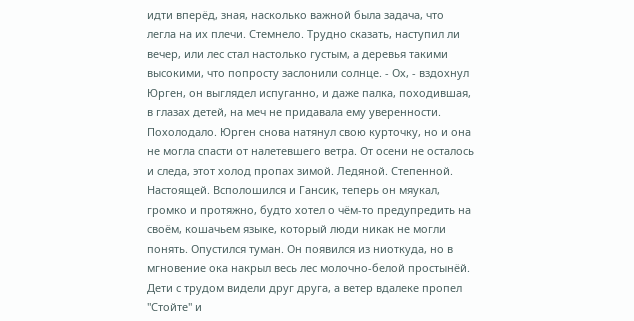идти вперёд, зная, насколько важной была задача, что легла на их плечи. Стемнело. Трудно сказать, наступил ли вечер, или лес стал настолько густым, а деревья такими высокими, что попросту заслонили солнце. - Ох, - вздохнул Юрген, он выглядел испуганно, и даже палка, походившая, в глазах детей, на меч не придавала ему уверенности. Похолодало. Юрген снова натянул свою курточку, но и она не могла спасти от налетевшего ветра. От осени не осталось и следа, этот холод пропах зимой. Ледяной. Степенной. Настоящей. Всполошился и Гансик, теперь он мяукал, громко и протяжно, будто хотел о чём-то предупредить на своём, кошачьем языке, который люди никак не могли понять. Опустился туман. Он появился из ниоткуда, но в мгновение ока накрыл весь лес молочно-белой простынёй. Дети с трудом видели друг друга, а ветер вдалеке пропел "Стойте" и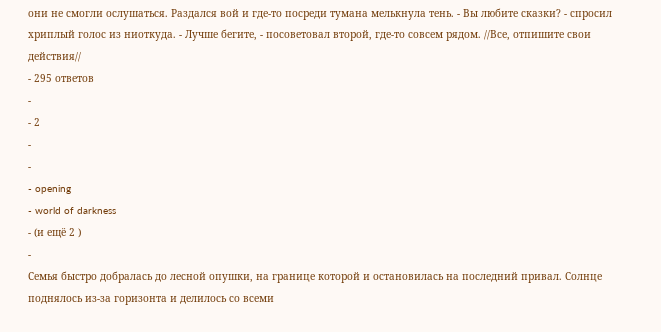они не смогли ослушаться. Раздался вой и где-то посреди тумана мелькнула тень. - Вы любите сказки? - спросил хриплый голос из ниоткуда. - Лучше бегите, - посоветовал второй, где-то совсем рядом. //Все, отпишите свои действия//
- 295 ответов
-
- 2
-
-
- opening
- world of darkness
- (и ещё 2 )
-
Семья быстро добралась до лесной опушки, на границе которой и остановилась на последний привал. Солнце поднялось из-за горизонта и делилось со всеми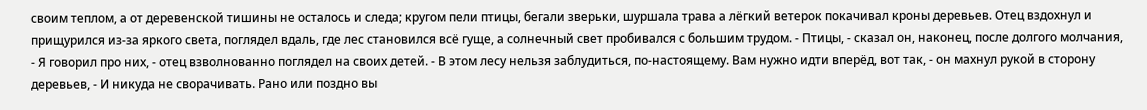своим теплом, а от деревенской тишины не осталось и следа; кругом пели птицы, бегали зверьки, шуршала трава а лёгкий ветерок покачивал кроны деревьев. Отец вздохнул и прищурился из-за яркого света, поглядел вдаль, где лес становился всё гуще, а солнечный свет пробивался с большим трудом. - Птицы, - сказал он, наконец, после долгого молчания, - Я говорил про них, - отец взволнованно поглядел на своих детей. - В этом лесу нельзя заблудиться, по-настоящему. Вам нужно идти вперёд, вот так, - он махнул рукой в сторону деревьев, - И никуда не сворачивать. Рано или поздно вы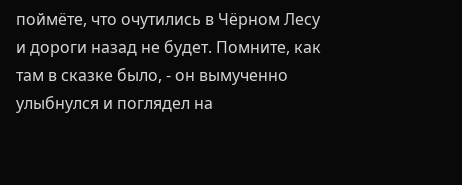поймёте, что очутились в Чёрном Лесу и дороги назад не будет. Помните, как там в сказке было, - он вымученно улыбнулся и поглядел на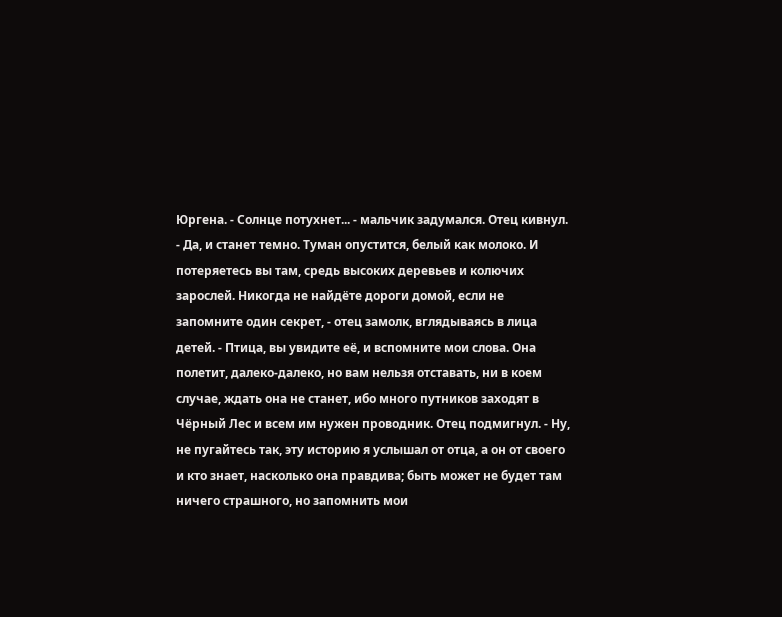Юргена. - Солнце потухнет... - мальчик задумался. Отец кивнул. - Да, и станет темно. Туман опустится, белый как молоко. И потеряетесь вы там, средь высоких деревьев и колючих зарослей. Никогда не найдёте дороги домой, если не запомните один секрет, - отец замолк, вглядываясь в лица детей. - Птица, вы увидите её, и вспомните мои слова. Она полетит, далеко-далеко, но вам нельзя отставать, ни в коем случае, ждать она не станет, ибо много путников заходят в Чёрный Лес и всем им нужен проводник. Отец подмигнул. - Ну, не пугайтесь так, эту историю я услышал от отца, а он от своего и кто знает, насколько она правдива; быть может не будет там ничего страшного, но запомнить мои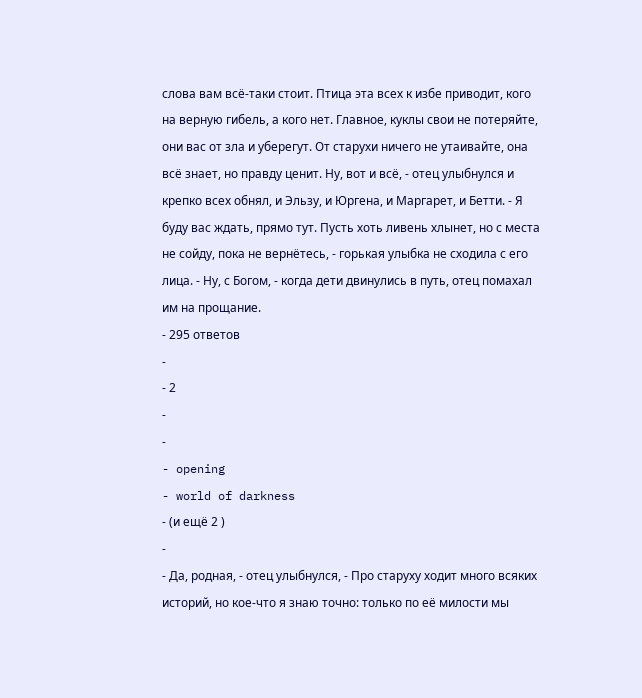слова вам всё-таки стоит. Птица эта всех к избе приводит, кого на верную гибель, а кого нет. Главное, куклы свои не потеряйте, они вас от зла и уберегут. От старухи ничего не утаивайте, она всё знает, но правду ценит. Ну, вот и всё, - отец улыбнулся и крепко всех обнял, и Эльзу, и Юргена, и Маргарет, и Бетти. - Я буду вас ждать, прямо тут. Пусть хоть ливень хлынет, но с места не сойду, пока не вернётесь, - горькая улыбка не сходила с его лица. - Ну, с Богом, - когда дети двинулись в путь, отец помахал им на прощание.
- 295 ответов
-
- 2
-
-
- opening
- world of darkness
- (и ещё 2 )
-
- Да, родная, - отец улыбнулся, - Про старуху ходит много всяких историй, но кое-что я знаю точно: только по её милости мы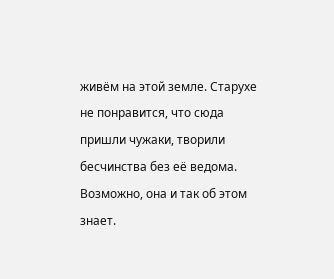живём на этой земле. Старухе не понравится, что сюда пришли чужаки, творили бесчинства без её ведома. Возможно, она и так об этом знает.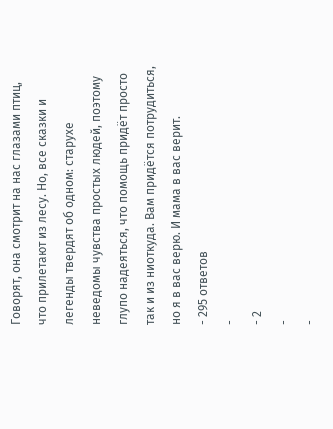Говорят, она смотрит на нас глазами птиц, что прилетают из лесу. Но, все сказки и легенды твердят об одном: старухе неведомы чувства простых людей, поэтому глупо надеяться, что помощь придёт просто так и из ниоткуда. Вам придётся потрудиться, но я в вас верю. И мама в вас верит.
- 295 ответов
-
- 2
-
-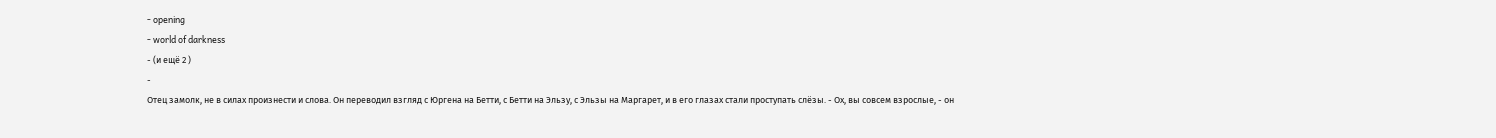- opening
- world of darkness
- (и ещё 2 )
-
Отец замолк, не в силах произнести и слова. Он переводил взгляд с Юргена на Бетти, с Бетти на Эльзу, с Эльзы на Маргарет, и в его глазах стали проступать слёзы. - Ох, вы совсем взрослые, - он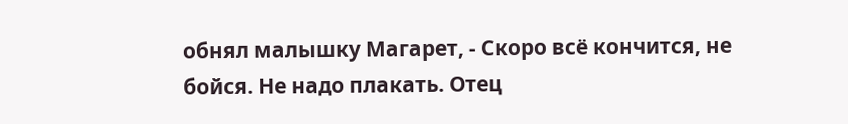обнял малышку Магарет, - Скоро всё кончится, не бойся. Не надо плакать. Отец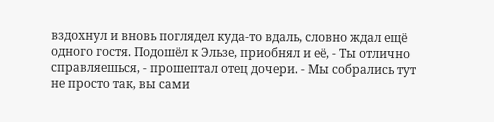вздохнул и вновь поглядел куда-то вдаль, словно ждал ещё одного гостя. Подошёл к Эльзе, приобнял и её, - Ты отлично справляешься, - прошептал отец дочери. - Мы собрались тут не просто так, вы сами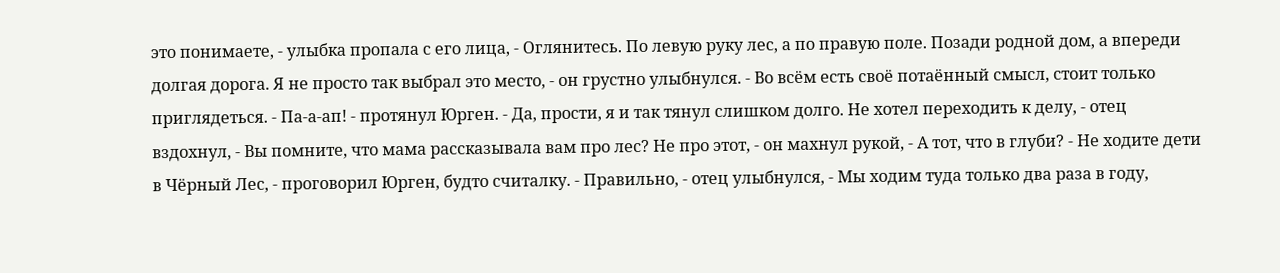это понимаете, - улыбка пропала с его лица, - Оглянитесь. По левую руку лес, а по правую поле. Позади родной дом, а впереди долгая дорога. Я не просто так выбрал это место, - он грустно улыбнулся. - Во всём есть своё потаённый смысл, стоит только приглядеться. - Па-а-ап! - протянул Юрген. - Да, прости, я и так тянул слишком долго. Не хотел переходить к делу, - отец вздохнул, - Вы помните, что мама рассказывала вам про лес? Не про этот, - он махнул рукой, - А тот, что в глуби? - Не ходите дети в Чёрный Лес, - проговорил Юрген, будто считалку. - Правильно, - отец улыбнулся, - Мы ходим туда только два раза в году,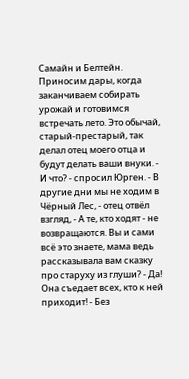Самайн и Белтейн. Приносим дары, когда заканчиваем собирать урожай и готовимся встречать лето. Это обычай, старый-престарый, так делал отец моего отца и будут делать ваши внуки. - И что? - спросил Юрген. - В другие дни мы не ходим в Чёрный Лес, - отец отвёл взгляд, - А те, кто ходят - не возвращаются. Вы и сами всё это знаете, мама ведь рассказывала вам сказку про старуху из глуши? - Да! Она съедает всех, кто к ней приходит! - Без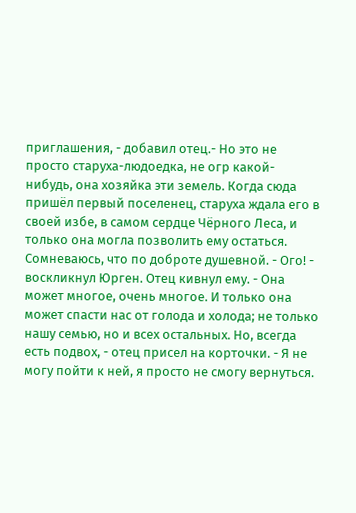приглашения, - добавил отец.- Но это не просто старуха-людоедка, не огр какой-нибудь, она хозяйка эти земель. Когда сюда пришёл первый поселенец, старуха ждала его в своей избе, в самом сердце Чёрного Леса, и только она могла позволить ему остаться. Сомневаюсь, что по доброте душевной. - Ого! - воскликнул Юрген. Отец кивнул ему. - Она может многое, очень многое. И только она может спасти нас от голода и холода; не только нашу семью, но и всех остальных. Но, всегда есть подвох, - отец присел на корточки. - Я не могу пойти к ней, я просто не смогу вернуться.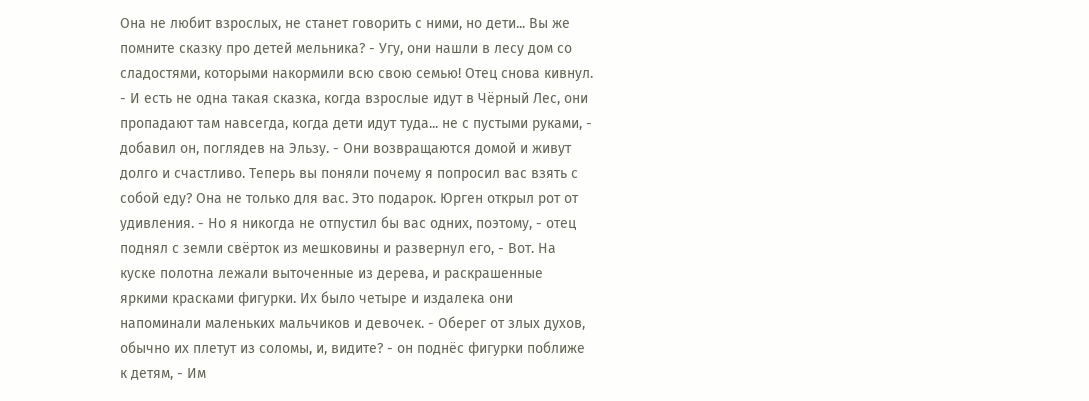Она не любит взрослых, не станет говорить с ними, но дети... Вы же помните сказку про детей мельника? - Угу, они нашли в лесу дом со сладостями, которыми накормили всю свою семью! Отец снова кивнул. - И есть не одна такая сказка, когда взрослые идут в Чёрный Лес, они пропадают там навсегда, когда дети идут туда... не с пустыми руками, - добавил он, поглядев на Эльзу. - Они возвращаются домой и живут долго и счастливо. Теперь вы поняли почему я попросил вас взять с собой еду? Она не только для вас. Это подарок. Юрген открыл рот от удивления. - Но я никогда не отпустил бы вас одних, поэтому, - отец поднял с земли свёрток из мешковины и развернул его, - Вот. На куске полотна лежали выточенные из дерева, и раскрашенные яркими красками фигурки. Их было четыре и издалека они напоминали маленьких мальчиков и девочек. - Оберег от злых духов, обычно их плетут из соломы, и, видите? - он поднёс фигурки поближе к детям, - Им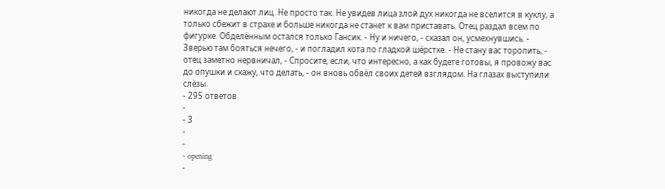никогда не делают лиц. Не просто так. Не увидев лица злой дух никогда не вселится в куклу, а только сбежит в страхе и больше никогда не станет к вам приставать. Отец раздал всем по фигурке. Обделённым остался только Гансик. - Ну и ничего, - сказал он, усмехнувшись. - Зверью там бояться нечего, - и погладил кота по гладкой шёрстке. - Не стану вас торопить, - отец заметно нервничал, - Спросите, если, что интересно, а как будете готовы, я провожу вас до опушки и скажу, что делать, - он вновь обвёл своих детей взглядом. На глазах выступили слёзы.
- 295 ответов
-
- 3
-
-
- opening
-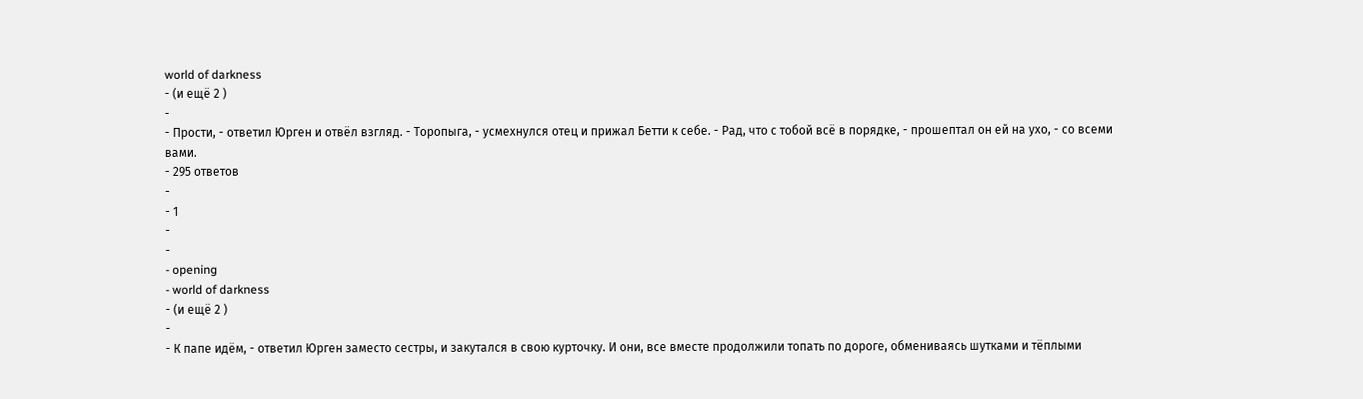world of darkness
- (и ещё 2 )
-
- Прости, - ответил Юрген и отвёл взгляд. - Торопыга, - усмехнулся отец и прижал Бетти к себе. - Рад, что с тобой всё в порядке, - прошептал он ей на ухо, - со всеми вами.
- 295 ответов
-
- 1
-
-
- opening
- world of darkness
- (и ещё 2 )
-
- К папе идём, - ответил Юрген заместо сестры, и закутался в свою курточку. И они, все вместе продолжили топать по дороге, обмениваясь шутками и тёплыми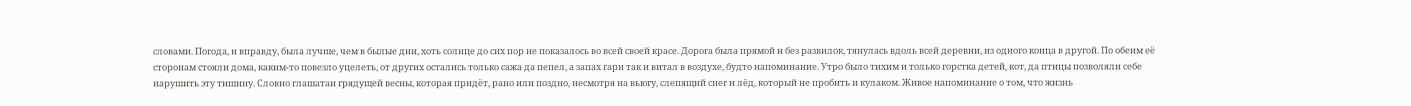словами. Погода, и вправду, была лучше, чем в былые дни, хоть солнце до сих пор не показалось во всей своей красе. Дорога была прямой и без развилок, тянулась вдоль всей деревни, из одного конца в другой. По обеим её сторонам стояли дома, каким-то повезло уцелеть, от других остались только сажа да пепел, а запах гари так и витал в воздухе, будто напоминание. Утро было тихим и только горстка детей, кот, да птицы позволяли себе нарушить эту тишину. Словно глашатаи грядущей весны, которая придёт, рано или поздно, несмотря на вьюгу, слепящий снег и лёд, который не пробить и кулаком. Живое напоминание о том, что жизнь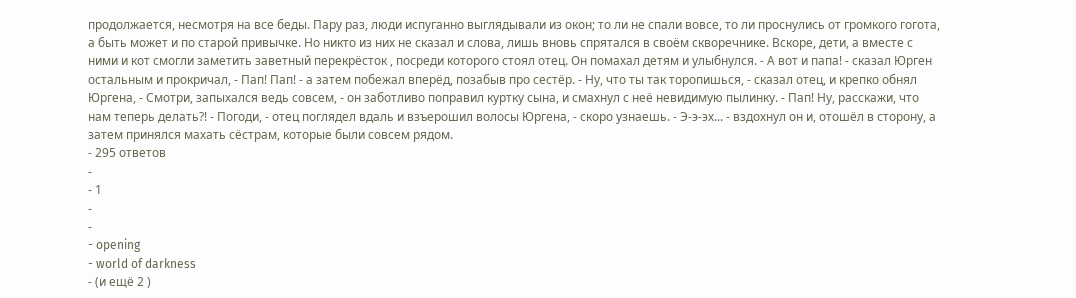продолжается, несмотря на все беды. Пару раз, люди испуганно выглядывали из окон; то ли не спали вовсе, то ли проснулись от громкого гогота, а быть может и по старой привычке. Но никто из них не сказал и слова, лишь вновь спрятался в своём скворечнике. Вскоре, дети, а вместе с ними и кот смогли заметить заветный перекрёсток , посреди которого стоял отец. Он помахал детям и улыбнулся. - А вот и папа! - сказал Юрген остальным и прокричал, - Пап! Пап! - а затем побежал вперёд, позабыв про сестёр. - Ну, что ты так торопишься, - сказал отец, и крепко обнял Юргена, - Смотри, запыхался ведь совсем, - он заботливо поправил куртку сына, и смахнул с неё невидимую пылинку. - Пап! Ну, расскажи, что нам теперь делать?! - Погоди, - отец поглядел вдаль и взъерошил волосы Юргена, - скоро узнаешь. - Э-э-эх... - вздохнул он и, отошёл в сторону, а затем принялся махать сёстрам, которые были совсем рядом.
- 295 ответов
-
- 1
-
-
- opening
- world of darkness
- (и ещё 2 )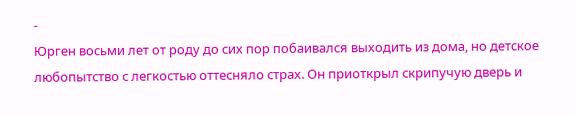-
Юрген восьми лет от роду до сих пор побаивался выходить из дома, но детское любопытство с легкостью оттесняло страх. Он приоткрыл скрипучую дверь и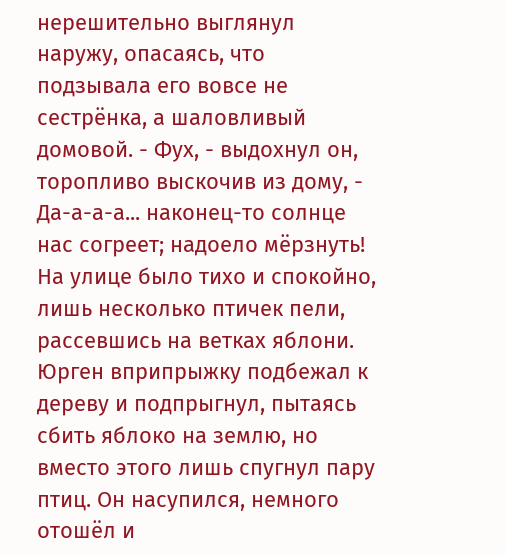нерешительно выглянул наружу, опасаясь, что подзывала его вовсе не сестрёнка, а шаловливый домовой. - Фух, - выдохнул он, торопливо выскочив из дому, - Да-а-а-а... наконец-то солнце нас согреет; надоело мёрзнуть! На улице было тихо и спокойно, лишь несколько птичек пели, рассевшись на ветках яблони. Юрген вприпрыжку подбежал к дереву и подпрыгнул, пытаясь сбить яблоко на землю, но вместо этого лишь спугнул пару птиц. Он насупился, немного отошёл и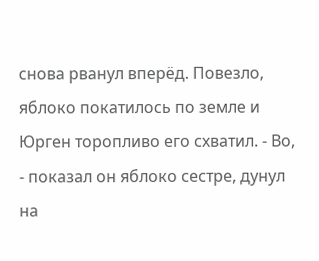снова рванул вперёд. Повезло, яблоко покатилось по земле и Юрген торопливо его схватил. - Во, - показал он яблоко сестре, дунул на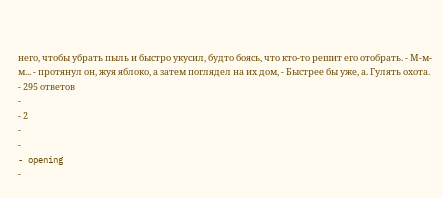него, чтобы убрать пыль и быстро укусил, будто боясь, что кто-то решит его отобрать. - М-м-м... - протянул он, жуя яблоко, а затем поглядел на их дом, - Быстрее бы уже, а. Гулять охота.
- 295 ответов
-
- 2
-
-
- opening
-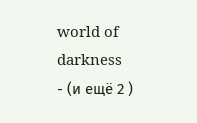world of darkness
- (и ещё 2 )